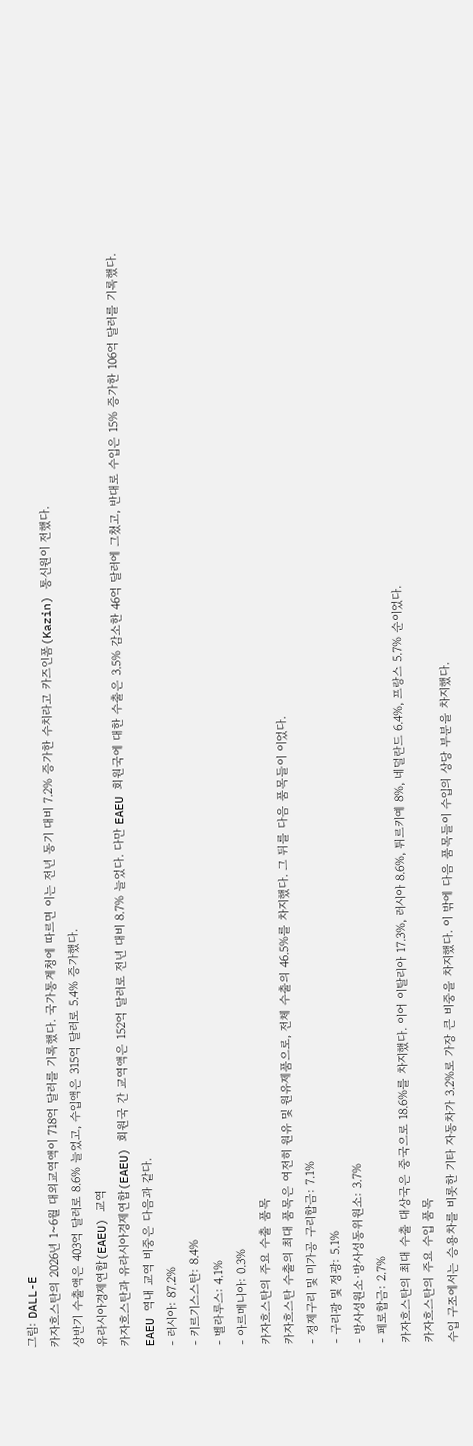그림: DALL-E
카자흐스탄의 2026년 1~6월 대외교역액이 718억 달러를 기록했다. 국가통계청에 따르면 이는 전년 동기 대비 7.2% 증가한 수치라고 카즈인폼(Kazin) 통신원이 전했다.
상반기 수출액은 403억 달러로 8.6% 늘었고, 수입액은 315억 달러로 5.4% 증가했다.
유라시아경제연합(EAEU) 교역
카자흐스탄과 유라시아경제연합(EAEU) 회원국 간 교역액은 152억 달러로 전년 대비 8.7% 늘었다. 다만 EAEU 회원국에 대한 수출은 3.5% 감소한 46억 달러에 그쳤고, 반대로 수입은 15% 증가한 106억 달러를 기록했다.
EAEU 역내 교역 비중은 다음과 같다.
- 러시아: 87.2%
- 키르기스스탄: 8.4%
- 벨라루스: 4.1%
- 아르메니아: 0.3%
카자흐스탄의 주요 수출 품목
카자흐스탄 수출의 최대 품목은 여전히 원유 및 원유제품으로, 전체 수출의 46.5%를 차지했다. 그 뒤를 다음 품목들이 이었다.
- 정제구리 및 미가공 구리합금: 7.1%
- 구리광 및 정광: 5.1%
- 방사성원소·방사성동위원소: 3.7%
- 페로합금: 2.7%
카자흐스탄의 최대 수출 대상국은 중국으로 18.6%를 차지했다. 이어 이탈리아 17.3%, 러시아 8.6%, 튀르키예 8%, 네덜란드 6.4%, 프랑스 5.7% 순이었다.
카자흐스탄의 주요 수입 품목
수입 구조에서는 승용차를 비롯한 기타 자동차가 3.2%로 가장 큰 비중을 차지했다. 이 밖에 다음 품목들이 수입의 상당 부분을 차지했다.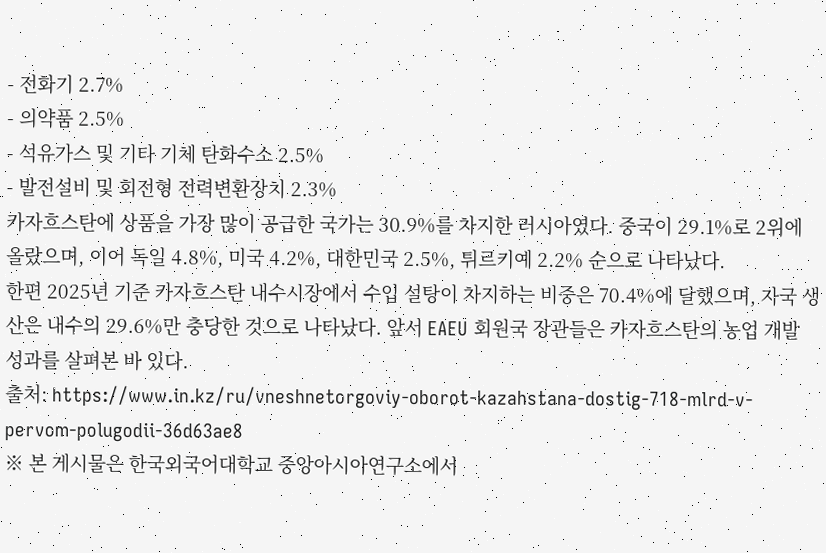- 전화기 2.7%
- 의약품 2.5%
- 석유가스 및 기타 기체 탄화수소 2.5%
- 발전설비 및 회전형 전력변환장치 2.3%
카자흐스탄에 상품을 가장 많이 공급한 국가는 30.9%를 차지한 러시아였다. 중국이 29.1%로 2위에 올랐으며, 이어 독일 4.8%, 미국 4.2%, 대한민국 2.5%, 튀르키예 2.2% 순으로 나타났다.
한편 2025년 기준 카자흐스탄 내수시장에서 수입 설탕이 차지하는 비중은 70.4%에 달했으며, 자국 생산은 내수의 29.6%만 충당한 것으로 나타났다. 앞서 EAEU 회원국 장관들은 카자흐스탄의 농업 개발 성과를 살펴본 바 있다.
출처: https://www.in.kz/ru/vneshnetorgoviy-oborot-kazahstana-dostig-718-mlrd-v-pervom-polugodii-36d63ae8
※ 본 게시물은 한국외국어대학교 중앙아시아연구소에서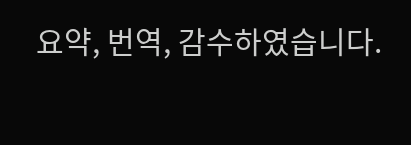요약, 번역, 감수하였습니다.